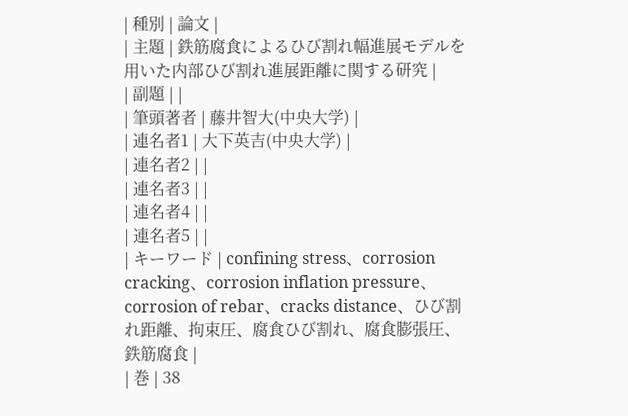| 種別 | 論文 |
| 主題 | 鉄筋腐食によるひび割れ幅進展モデルを用いた内部ひび割れ進展距離に関する研究 |
| 副題 | |
| 筆頭著者 | 藤井智大(中央大学) |
| 連名者1 | 大下英吉(中央大学) |
| 連名者2 | |
| 連名者3 | |
| 連名者4 | |
| 連名者5 | |
| キーワード | confining stress、corrosion cracking、corrosion inflation pressure、corrosion of rebar、cracks distance、ひび割れ距離、拘束圧、腐食ひび割れ、腐食膨張圧、鉄筋腐食 |
| 巻 | 38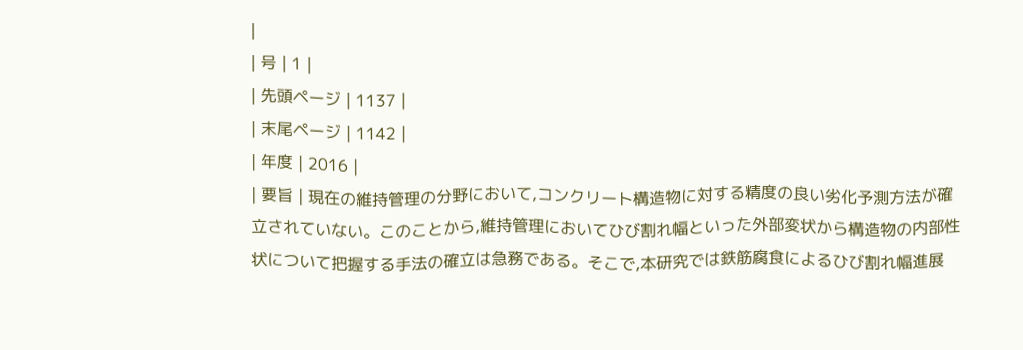|
| 号 | 1 |
| 先頭ページ | 1137 |
| 末尾ページ | 1142 |
| 年度 | 2016 |
| 要旨 | 現在の維持管理の分野において,コンクリート構造物に対する精度の良い劣化予測方法が確立されていない。このことから,維持管理においてひび割れ幅といった外部変状から構造物の内部性状について把握する手法の確立は急務である。そこで,本研究では鉄筋腐食によるひび割れ幅進展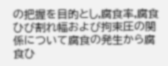の把握を目的とし,腐食率,腐食ひび割れ幅および拘束圧の関係について腐食の発生から腐食ひ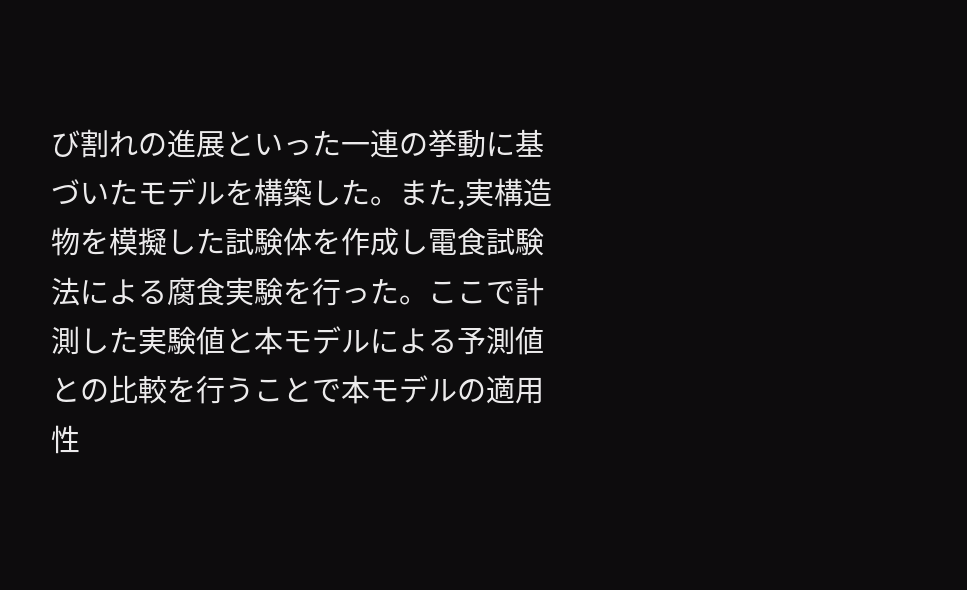び割れの進展といった一連の挙動に基づいたモデルを構築した。また,実構造物を模擬した試験体を作成し電食試験法による腐食実験を行った。ここで計測した実験値と本モデルによる予測値との比較を行うことで本モデルの適用性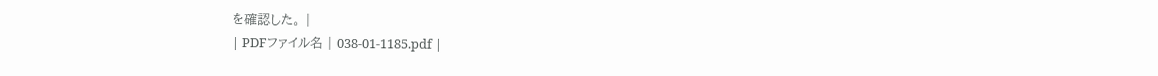を確認した。 |
| PDFファイル名 | 038-01-1185.pdf |